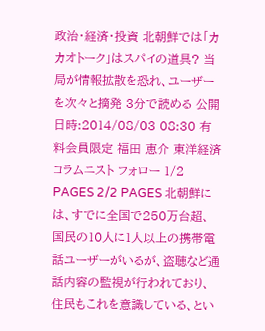政治・経済・投資 北朝鮮では「カカオトーク」はスパイの道具? 当局が情報拡散を恐れ、ユーザーを次々と摘発 3分で読める 公開日時:2014/08/03 08:30 有料会員限定 福田 恵介 東洋経済コラムニスト フォロー 1/2 PAGES 2/2 PAGES 北朝鮮には、すでに全国で250万台超、国民の10人に1人以上の携帯電話ユーザーがいるが、盗聴など通話内容の監視が行われており、住民もこれを意識している、とい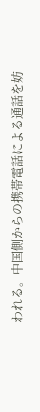われる。中国側からの携帯電話による通話を妨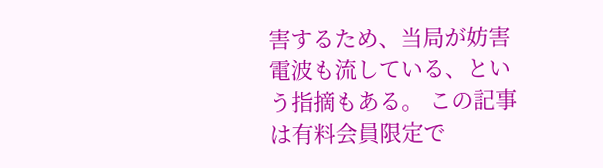害するため、当局が妨害電波も流している、という指摘もある。 この記事は有料会員限定で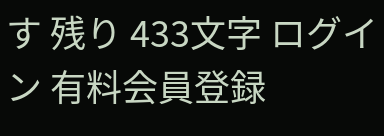す 残り 433文字 ログイン 有料会員登録